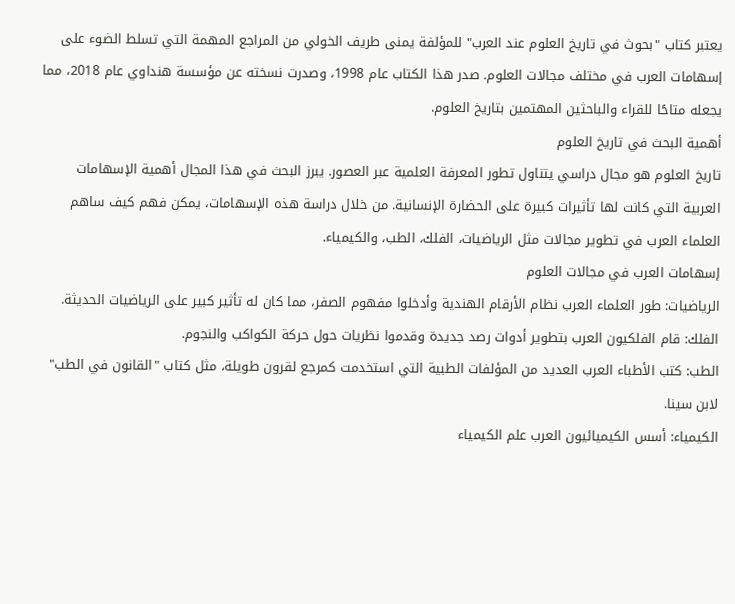يعتبر كتاب "بحوث في تاريخ العلوم عند العرب" للمؤلفة يمنى طريف الخولي من المراجع المهمة التي تسلط الضوء على إسهامات العرب في مختلف مجالات العلوم. صدر هذا الكتاب عام 1998، وصدرت نسخته عن مؤسسة هنداوي عام 2018، مما يجعله متاحًا للقراء والباحثين المهتمين بتاريخ العلوم.
أهمية البحث في تاريخ العلوم
تاريخ العلوم هو مجال دراسي يتناول تطور المعرفة العلمية عبر العصور. يبرز البحث في هذا المجال أهمية الإسهامات العربية التي كانت لها تأثيرات كبيرة على الحضارة الإنسانية. من خلال دراسة هذه الإسهامات، يمكن فهم كيف ساهم العلماء العرب في تطوير مجالات مثل الرياضيات، الفلك، الطب، والكيمياء.
إسهامات العرب في مجالات العلوم
الرياضيات: طور العلماء العرب نظام الأرقام الهندية وأدخلوا مفهوم الصفر، مما كان له تأثير كبير على الرياضيات الحديثة.
الفلك: قام الفلكيون العرب بتطوير أدوات رصد جديدة وقدموا نظريات حول حركة الكواكب والنجوم.
الطب: كتب الأطباء العرب العديد من المؤلفات الطبية التي استخدمت كمرجع لقرون طويلة، مثل كتاب "القانون في الطب" لابن سينا.
الكيمياء: أسس الكيميائيون العرب علم الكيمياء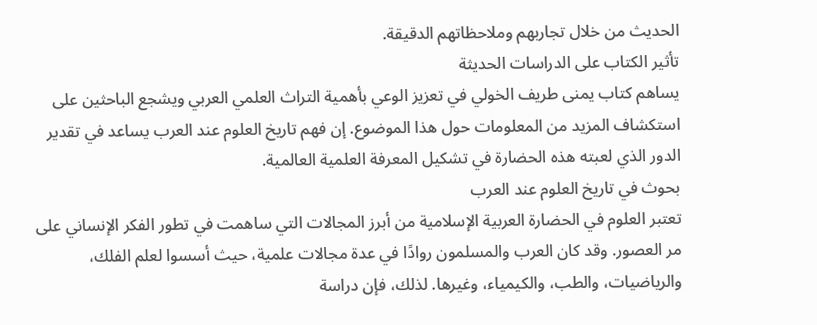الحديث من خلال تجاربهم وملاحظاتهم الدقيقة.
تأثير الكتاب على الدراسات الحديثة
يساهم كتاب يمنى طريف الخولي في تعزيز الوعي بأهمية التراث العلمي العربي ويشجع الباحثين على استكشاف المزيد من المعلومات حول هذا الموضوع. إن فهم تاريخ العلوم عند العرب يساعد في تقدير الدور الذي لعبته هذه الحضارة في تشكيل المعرفة العلمية العالمية.
بحوث في تاريخ العلوم عند العرب
تعتبر العلوم في الحضارة العربية الإسلامية من أبرز المجالات التي ساهمت في تطور الفكر الإنساني على مر العصور. وقد كان العرب والمسلمون روادًا في عدة مجالات علمية، حيث أسسوا لعلم الفلك، والرياضيات، والطب، والكيمياء، وغيرها. لذلك، فإن دراسة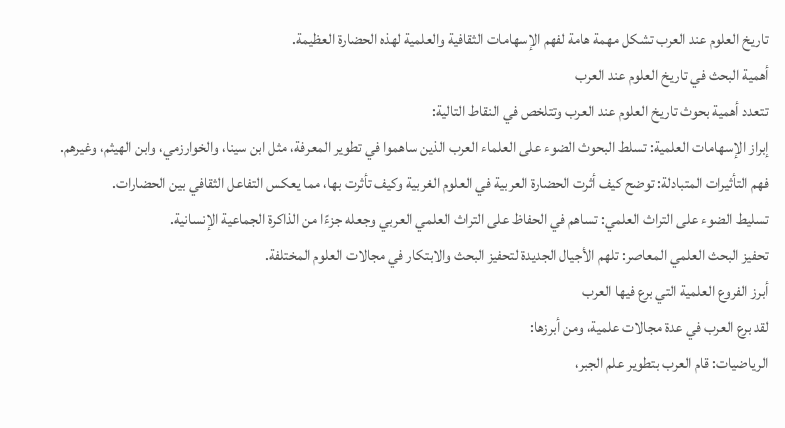تاريخ العلوم عند العرب تشكل مهمة هامة لفهم الإسهامات الثقافية والعلمية لهذه الحضارة العظيمة.
أهمية البحث في تاريخ العلوم عند العرب
تتعدد أهمية بحوث تاريخ العلوم عند العرب وتتلخص في النقاط التالية:
إبراز الإسهامات العلمية: تسلط البحوث الضوء على العلماء العرب الذين ساهموا في تطوير المعرفة، مثل ابن سينا، والخوارزمي، وابن الهيثم، وغيرهم.
فهم التأثيرات المتبادلة: توضح كيف أثرت الحضارة العربية في العلوم الغربية وكيف تأثرت بها، مما يعكس التفاعل الثقافي بين الحضارات.
تسليط الضوء على التراث العلمي: تساهم في الحفاظ على التراث العلمي العربي وجعله جزءًا من الذاكرة الجماعية الإنسانية.
تحفيز البحث العلمي المعاصر: تلهم الأجيال الجديدة لتحفيز البحث والابتكار في مجالات العلوم المختلفة.
أبرز الفروع العلمية التي برع فيها العرب
لقد برع العرب في عدة مجالات علمية، ومن أبرزها:
الرياضيات: قام العرب بتطوير علم الجبر،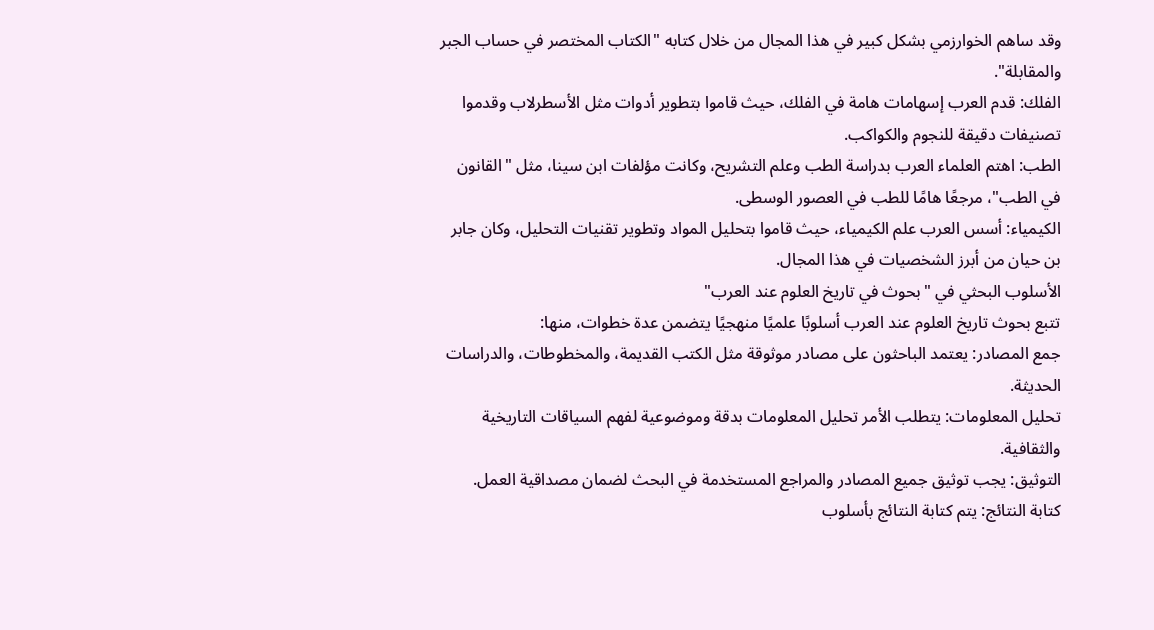وقد ساهم الخوارزمي بشكل كبير في هذا المجال من خلال كتابه "الكتاب المختصر في حساب الجبر والمقابلة".
الفلك: قدم العرب إسهامات هامة في الفلك، حيث قاموا بتطوير أدوات مثل الأسطرلاب وقدموا تصنيفات دقيقة للنجوم والكواكب.
الطب: اهتم العلماء العرب بدراسة الطب وعلم التشريح، وكانت مؤلفات ابن سينا، مثل "القانون في الطب"، مرجعًا هامًا للطب في العصور الوسطى.
الكيمياء: أسس العرب علم الكيمياء، حيث قاموا بتحليل المواد وتطوير تقنيات التحليل، وكان جابر بن حيان من أبرز الشخصيات في هذا المجال.
الأسلوب البحثي في "بحوث في تاريخ العلوم عند العرب"
تتبع بحوث تاريخ العلوم عند العرب أسلوبًا علميًا منهجيًا يتضمن عدة خطوات، منها:
جمع المصادر: يعتمد الباحثون على مصادر موثوقة مثل الكتب القديمة، والمخطوطات، والدراسات الحديثة.
تحليل المعلومات: يتطلب الأمر تحليل المعلومات بدقة وموضوعية لفهم السياقات التاريخية والثقافية.
التوثيق: يجب توثيق جميع المصادر والمراجع المستخدمة في البحث لضمان مصداقية العمل.
كتابة النتائج: يتم كتابة النتائج بأسلوب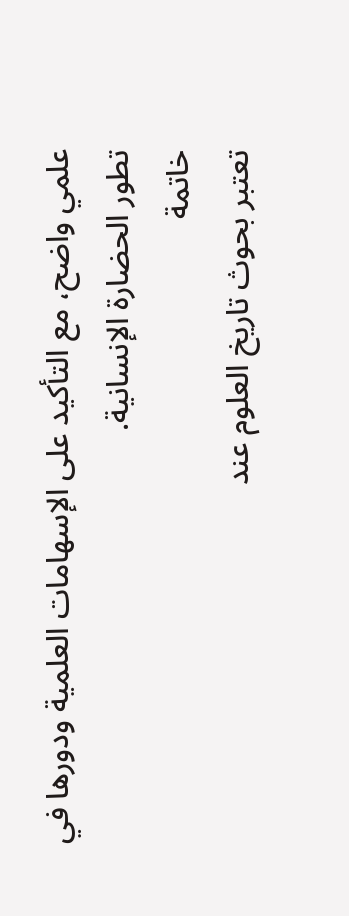علمي واضح، مع التأكيد على الإسهامات العلمية ودورها في تطور الحضارة الإنسانية.
خاتمة
تعتبر بحوث تاريخ العلوم عند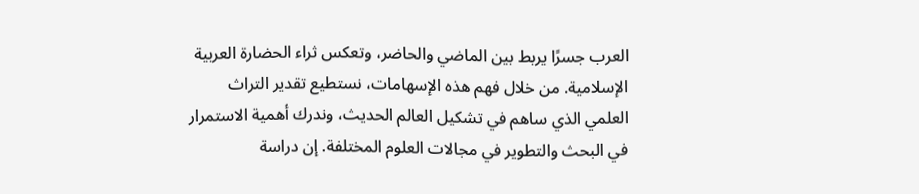العرب جسرًا يربط بين الماضي والحاضر، وتعكس ثراء الحضارة العربية الإسلامية. من خلال فهم هذه الإسهامات، نستطيع تقدير التراث العلمي الذي ساهم في تشكيل العالم الحديث، وندرك أهمية الاستمرار في البحث والتطوير في مجالات العلوم المختلفة. إن دراسة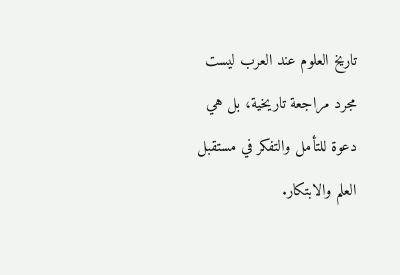تاريخ العلوم عند العرب ليست مجرد مراجعة تاريخية، بل هي دعوة للتأمل والتفكر في مستقبل العلم والابتكار.